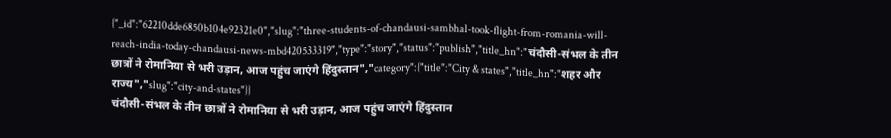{"_id":"62210dde6850b104e92321e0","slug":"three-students-of-chandausi-sambhal-took-flight-from-romania-will-reach-india-today-chandausi-news-mbd420533319","type":"story","status":"publish","title_hn":"चंदौसी-संभल के तीन छात्रों ने रोमानिया से भरी उड़ान, आज पहुंच जाएंगे हिंदुस्तान","category":{"title":"City & states","title_hn":"शहर और राज्य","slug":"city-and-states"}}
चंदौसी-संभल के तीन छात्रों ने रोमानिया से भरी उड़ान, आज पहुंच जाएंगे हिंदुस्तान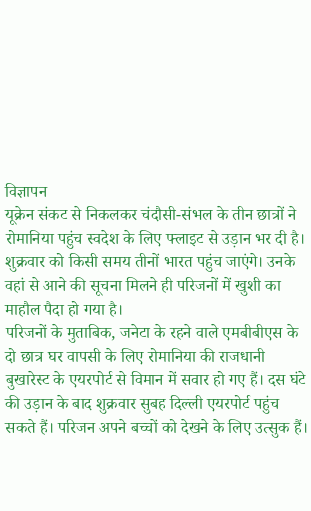विज्ञापन
यूक्रेन संकट से निकलकर चंदौसी-संभल के तीन छात्रों ने रोमानिया पहुंच स्वदेश के लिए फ्लाइट से उड़ान भर दी है। शुक्रवार को किसी समय तीनों भारत पहुंच जाएंगे। उनके वहां से आने की सूचना मिलने ही परिजनों में खुशी का माहौल पैदा हो गया है।
परिजनों के मुताबिक, जनेटा के रहने वाले एमबीबीएस के दो छात्र घर वापसी के लिए रोमानिया की राजधानी बुखारेस्ट के एयरपोर्ट से विमान में सवार हो गए हैं। दस घंटे की उड़ान के बाद शुक्रवार सुबह दिल्ली एयरपोर्ट पहुंच सकते हैं। परिजन अपने बच्चों को देखने के लिए उत्सुक हैं।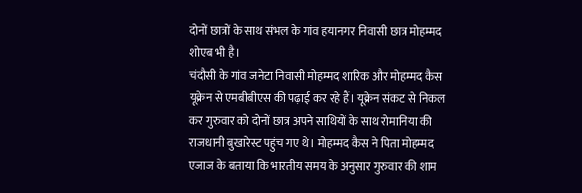दोनों छात्रों के साथ संभल के गांव हयानगर निवासी छात्र मोहम्मद शोएब भी है।
चंदौसी के गांव जनेटा निवासी मोहम्मद शारिक और मोहम्मद कैस यूक्रेन से एमबीबीएस की पढ़ाई कर रहे हैं। यूक्रेन संकट से निकल कर गुरुवार को दोनों छात्र अपने साथियों के साथ रोमानिया की राजधानी बुखारेस्ट पहुंच गए थे। मोहम्मद कैस ने पिता मोहम्मद एजाज के बताया कि भारतीय समय के अनुसार गुरुवार की शाम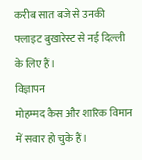करीब सात बजे से उनकी फ्लाइट बुखारेस्ट से नई दिल्ली के लिए हैं।
विज्ञापन
मोहम्मद कैस और शारिक विमान में सवार हो चुके हैं।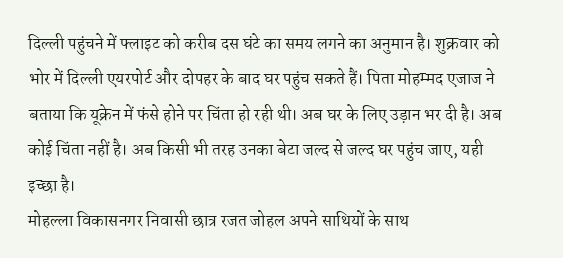दिल्ली पहुंचने में फ्लाइट को करीब दस घंटे का समय लगने का अनुमान है। शुक्रवार को भोर में दिल्ली एयरपोर्ट और दोपहर के बाद घर पहुंच सकते हैं। पिता मोहम्मद एजाज ने बताया कि यूक्रेन में फंसे होने पर चिंता हो रही थी। अब घर के लिए उड़ान भर दी है। अब कोई चिंता नहीं है। अब किसी भी तरह उनका बेटा जल्द से जल्द घर पहुंच जाए, यही इच्छा है।
मोहल्ला विकासनगर निवासी छात्र रजत जोहल अपने साथियों के साथ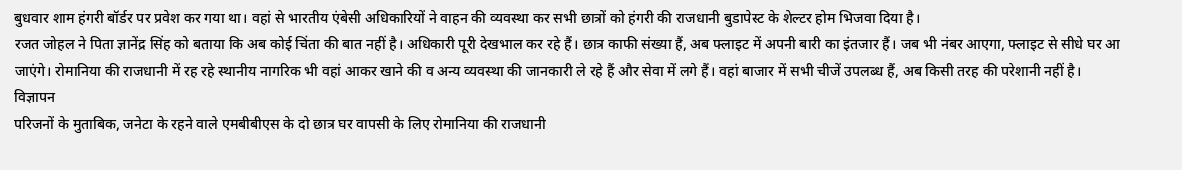बुधवार शाम हंगरी बॉर्डर पर प्रवेश कर गया था। वहां से भारतीय एंबेसी अधिकारियों ने वाहन की व्यवस्था कर सभी छात्रों को हंगरी की राजधानी बुडापेस्ट के शेल्टर होम भिजवा दिया है।
रजत जोहल ने पिता ज्ञानेंद्र सिंह को बताया कि अब कोई चिंता की बात नहीं है। अधिकारी पूरी देखभाल कर रहे हैं। छात्र काफी संख्या हैं, अब फ्लाइट में अपनी बारी का इंतजार हैं। जब भी नंबर आएगा, फ्लाइट से सीधे घर आ जाएंगे। रोमानिया की राजधानी में रह रहे स्थानीय नागरिक भी वहां आकर खाने की व अन्य व्यवस्था की जानकारी ले रहे हैं और सेवा में लगे हैं। वहां बाजार में सभी चीजें उपलब्ध हैं, अब किसी तरह की परेशानी नहीं है।
विज्ञापन
परिजनों के मुताबिक, जनेटा के रहने वाले एमबीबीएस के दो छात्र घर वापसी के लिए रोमानिया की राजधानी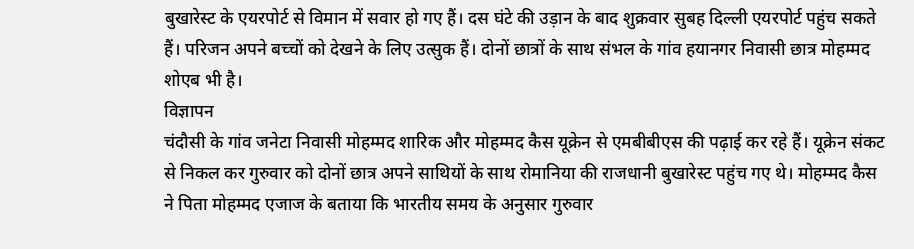बुखारेस्ट के एयरपोर्ट से विमान में सवार हो गए हैं। दस घंटे की उड़ान के बाद शुक्रवार सुबह दिल्ली एयरपोर्ट पहुंच सकते हैं। परिजन अपने बच्चों को देखने के लिए उत्सुक हैं। दोनों छात्रों के साथ संभल के गांव हयानगर निवासी छात्र मोहम्मद शोएब भी है।
विज्ञापन
चंदौसी के गांव जनेटा निवासी मोहम्मद शारिक और मोहम्मद कैस यूक्रेन से एमबीबीएस की पढ़ाई कर रहे हैं। यूक्रेन संकट से निकल कर गुरुवार को दोनों छात्र अपने साथियों के साथ रोमानिया की राजधानी बुखारेस्ट पहुंच गए थे। मोहम्मद कैस ने पिता मोहम्मद एजाज के बताया कि भारतीय समय के अनुसार गुरुवार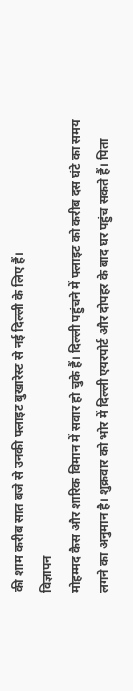की शाम करीब सात बजे से उनकी फ्लाइट बुखारेस्ट से नई दिल्ली के लिए हैं।
विज्ञापन
मोहम्मद कैस और शारिक विमान में सवार हो चुके हैं। दिल्ली पहुंचने में फ्लाइट को करीब दस घंटे का समय लगने का अनुमान है। शुक्रवार को भोर में दिल्ली एयरपोर्ट और दोपहर के बाद घर पहुंच सकते हैं। पिता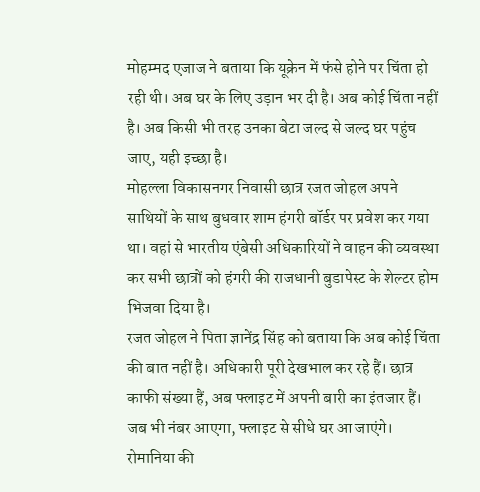मोहम्मद एजाज ने बताया कि यूक्रेन में फंसे होने पर चिंता हो रही थी। अब घर के लिए उड़ान भर दी है। अब कोई चिंता नहीं है। अब किसी भी तरह उनका बेटा जल्द से जल्द घर पहुंच जाए, यही इच्छा है।
मोहल्ला विकासनगर निवासी छात्र रजत जोहल अपने साथियों के साथ बुधवार शाम हंगरी बॉर्डर पर प्रवेश कर गया था। वहां से भारतीय एंबेसी अधिकारियों ने वाहन की व्यवस्था कर सभी छात्रों को हंगरी की राजधानी बुडापेस्ट के शेल्टर होम भिजवा दिया है।
रजत जोहल ने पिता ज्ञानेंद्र सिंह को बताया कि अब कोई चिंता की बात नहीं है। अधिकारी पूरी देखभाल कर रहे हैं। छात्र काफी संख्या हैं, अब फ्लाइट में अपनी बारी का इंतजार हैं। जब भी नंबर आएगा, फ्लाइट से सीधे घर आ जाएंगे। रोमानिया की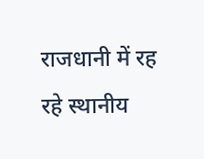राजधानी में रह रहे स्थानीय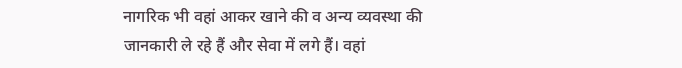नागरिक भी वहां आकर खाने की व अन्य व्यवस्था की जानकारी ले रहे हैं और सेवा में लगे हैं। वहां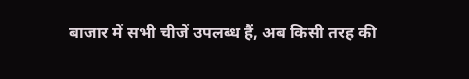बाजार में सभी चीजें उपलब्ध हैं, अब किसी तरह की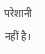परेशानी नहीं है।